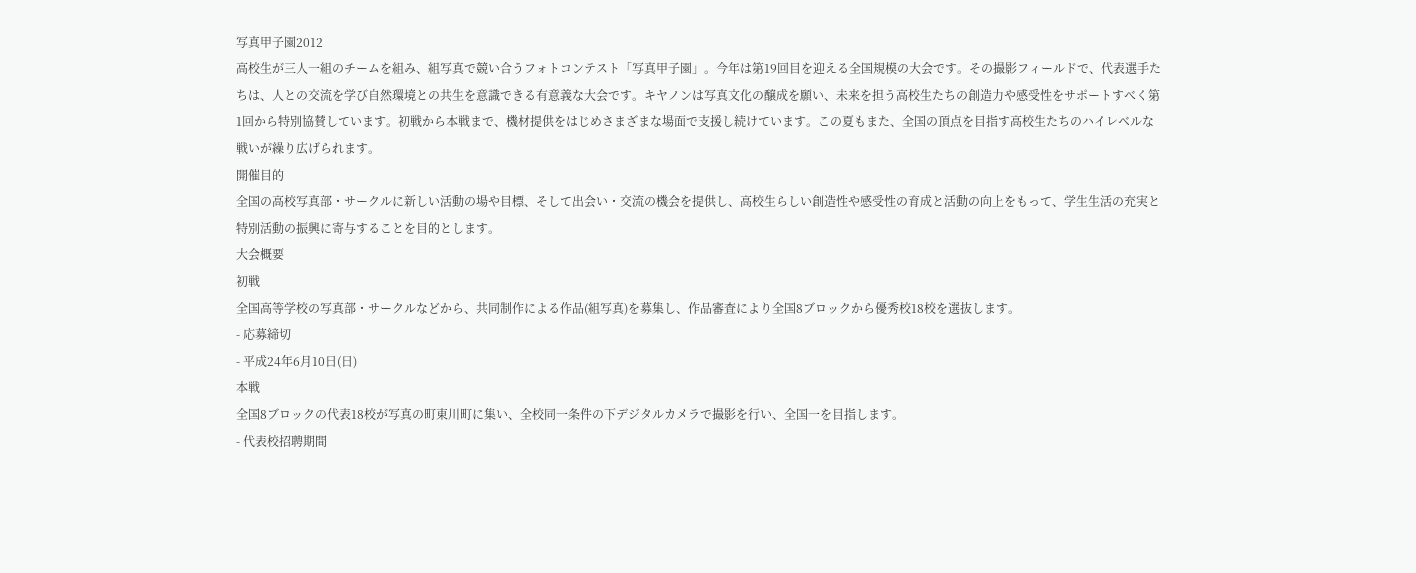写真甲子園2012
高校生が三人一組のチームを組み、組写真で競い合うフォトコンテスト「写真甲子園」。今年は第19回目を迎える全国規模の大会です。その撮影フィールドで、代表選手たちは、人との交流を学び自然環境との共生を意識できる有意義な大会です。キヤノンは写真文化の醸成を願い、未来を担う高校生たちの創造力や感受性をサポートすべく第1回から特別協賛しています。初戦から本戦まで、機材提供をはじめさまざまな場面で支援し続けています。この夏もまた、全国の頂点を目指す高校生たちのハイレベルな戦いが繰り広げられます。
開催目的
全国の高校写真部・サークルに新しい活動の場や目標、そして出会い・交流の機会を提供し、高校生らしい創造性や感受性の育成と活動の向上をもって、学生生活の充実と特別活動の振興に寄与することを目的とします。
大会概要
初戦
全国高等学校の写真部・サークルなどから、共同制作による作品(組写真)を募集し、作品審査により全国8ブロックから優秀校18校を選抜します。
- 応募締切
- 平成24年6月10日(日)
本戦
全国8ブロックの代表18校が写真の町東川町に集い、全校同一条件の下デジタルカメラで撮影を行い、全国一を目指します。
- 代表校招聘期間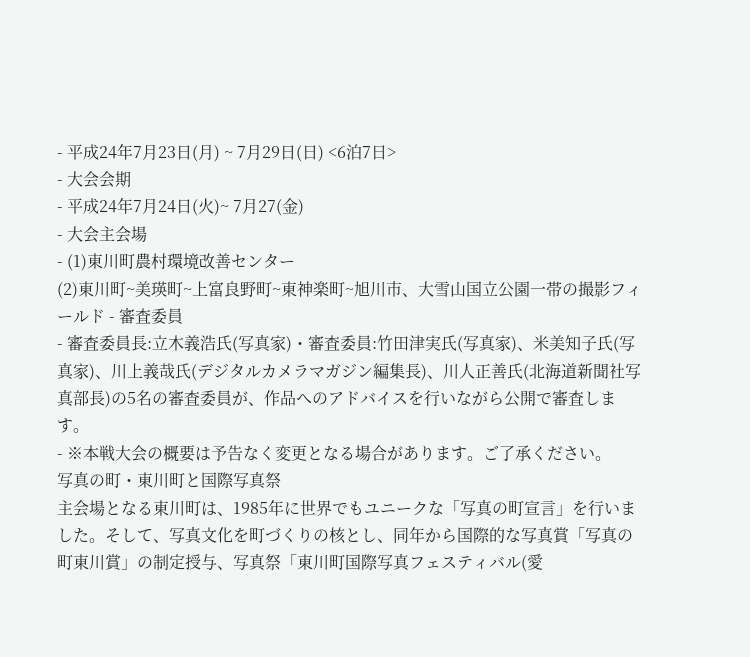- 平成24年7月23日(月) ~ 7月29日(日) <6泊7日>
- 大会会期
- 平成24年7月24日(火)~ 7月27(金)
- 大会主会場
- (1)東川町農村環境改善センター
(2)東川町~美瑛町~上富良野町~東神楽町~旭川市、大雪山国立公園一帯の撮影フィールド - 審査委員
- 審査委員長:立木義浩氏(写真家)・審査委員:竹田津実氏(写真家)、米美知子氏(写真家)、川上義哉氏(デジタルカメラマガジン編集長)、川人正善氏(北海道新聞社写真部長)の5名の審査委員が、作品へのアドバイスを行いながら公開で審査します。
- ※本戦大会の概要は予告なく変更となる場合があります。ご了承ください。
写真の町・東川町と国際写真祭
主会場となる東川町は、1985年に世界でもユニークな「写真の町宣言」を行いました。そして、写真文化を町づくりの核とし、同年から国際的な写真賞「写真の町東川賞」の制定授与、写真祭「東川町国際写真フェスティバル(愛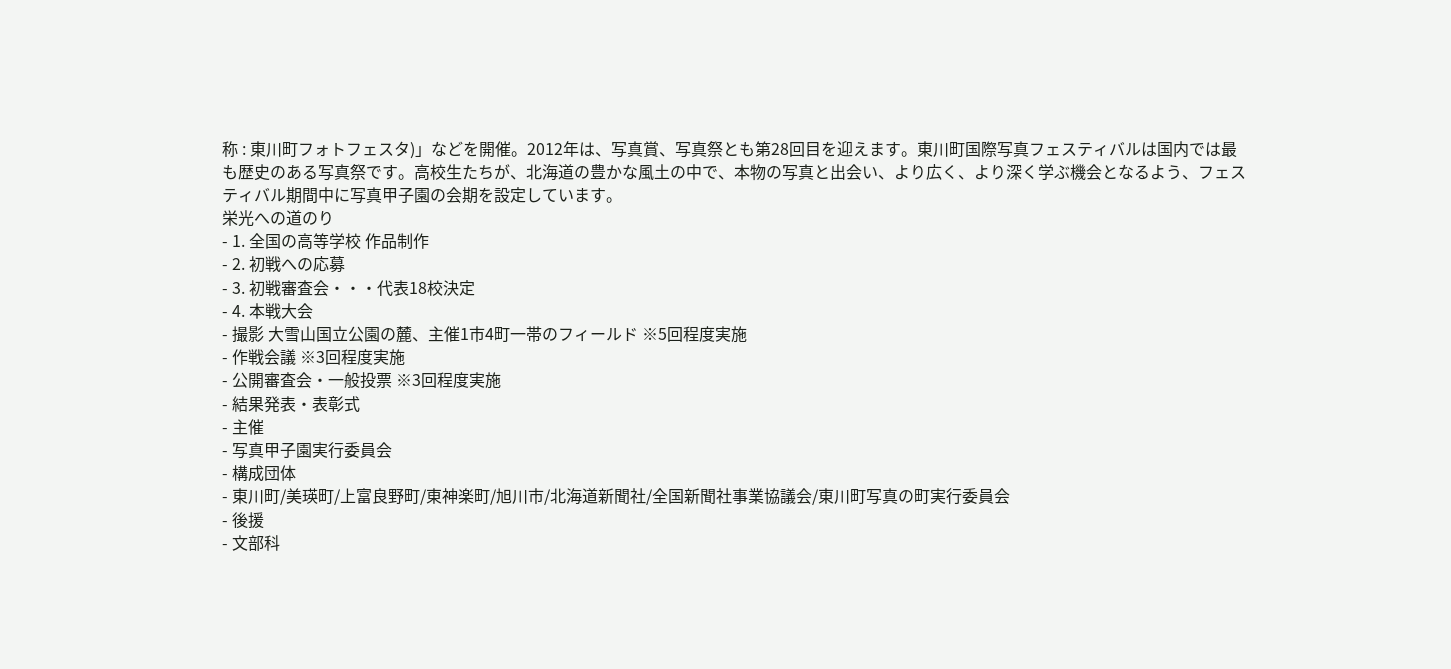称 : 東川町フォトフェスタ)」などを開催。2012年は、写真賞、写真祭とも第28回目を迎えます。東川町国際写真フェスティバルは国内では最も歴史のある写真祭です。高校生たちが、北海道の豊かな風土の中で、本物の写真と出会い、より広く、より深く学ぶ機会となるよう、フェスティバル期間中に写真甲子園の会期を設定しています。
栄光への道のり
- 1. 全国の高等学校 作品制作
- 2. 初戦への応募
- 3. 初戦審査会・・・代表18校決定
- 4. 本戦大会
- 撮影 大雪山国立公園の麓、主催1市4町一帯のフィールド ※5回程度実施
- 作戦会議 ※3回程度実施
- 公開審査会・一般投票 ※3回程度実施
- 結果発表・表彰式
- 主催
- 写真甲子園実行委員会
- 構成団体
- 東川町/美瑛町/上富良野町/東神楽町/旭川市/北海道新聞社/全国新聞社事業協議会/東川町写真の町実行委員会
- 後援
- 文部科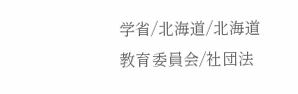学省/北海道/北海道教育委員会/社団法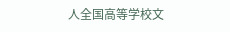人全国高等学校文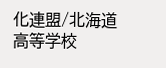化連盟/北海道高等学校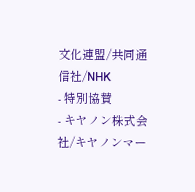文化連盟/共同通信社/NHK
- 特別協賛
- キヤノン株式会社/キヤノンマー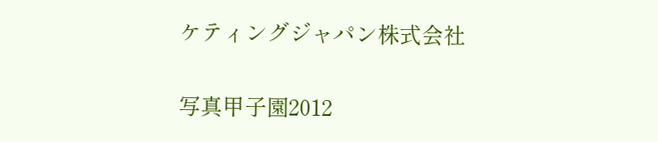ケティングジャパン株式会社

写真甲子園2012